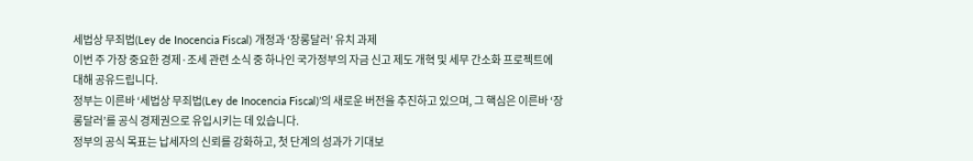세법상 무죄법(Ley de Inocencia Fiscal) 개정과 ‘장롱달러’ 유치 과제
이번 주 가장 중요한 경제·조세 관련 소식 중 하나인 국가정부의 자금 신고 제도 개혁 및 세무 간소화 프로젝트에 대해 공유드립니다.
정부는 이른바 ‘세법상 무죄법(Ley de Inocencia Fiscal)’의 새로운 버전을 추진하고 있으며, 그 핵심은 이른바 ‘장롱달러’를 공식 경제권으로 유입시키는 데 있습니다.
정부의 공식 목표는 납세자의 신뢰를 강화하고, 첫 단계의 성과가 기대보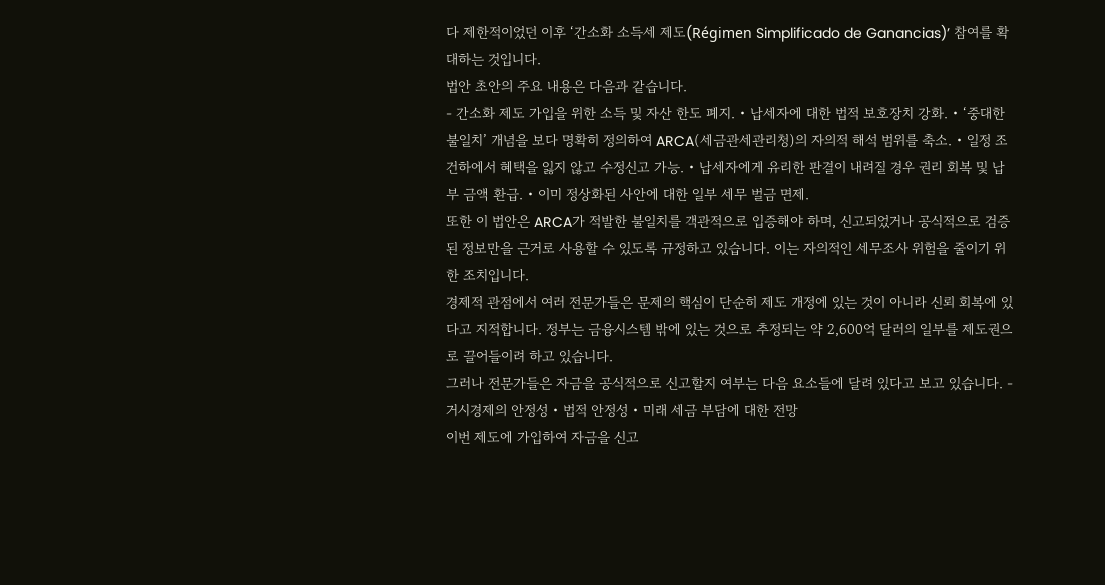다 제한적이었던 이후 ‘간소화 소득세 제도(Régimen Simplificado de Ganancias)’ 참여를 확대하는 것입니다.
법안 초안의 주요 내용은 다음과 같습니다.
- 간소화 제도 가입을 위한 소득 및 자산 한도 폐지. • 납세자에 대한 법적 보호장치 강화. • ‘중대한 불일치’ 개념을 보다 명확히 정의하여 ARCA(세금관세관리청)의 자의적 해석 범위를 축소. • 일정 조건하에서 혜택을 잃지 않고 수정신고 가능. • 납세자에게 유리한 판결이 내려질 경우 권리 회복 및 납부 금액 환급. • 이미 정상화된 사안에 대한 일부 세무 벌금 면제.
또한 이 법안은 ARCA가 적발한 불일치를 객관적으로 입증해야 하며, 신고되었거나 공식적으로 검증된 정보만을 근거로 사용할 수 있도록 규정하고 있습니다. 이는 자의적인 세무조사 위험을 줄이기 위한 조치입니다.
경제적 관점에서 여러 전문가들은 문제의 핵심이 단순히 제도 개정에 있는 것이 아니라 신뢰 회복에 있다고 지적합니다. 정부는 금융시스템 밖에 있는 것으로 추정되는 약 2,600억 달러의 일부를 제도권으로 끌어들이려 하고 있습니다.
그러나 전문가들은 자금을 공식적으로 신고할지 여부는 다음 요소들에 달려 있다고 보고 있습니다. - 거시경제의 안정성 • 법적 안정성 • 미래 세금 부담에 대한 전망
이번 제도에 가입하여 자금을 신고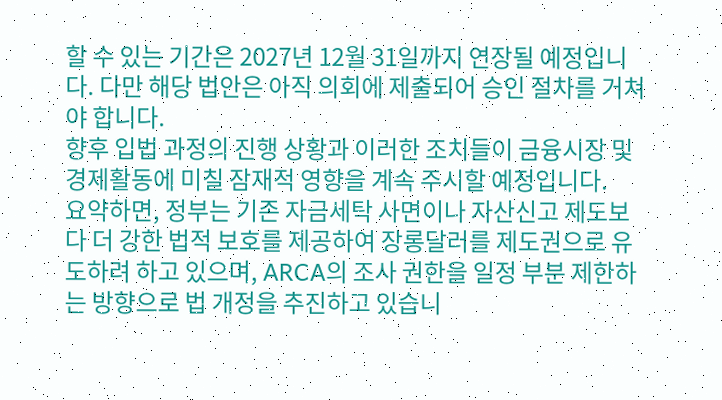할 수 있는 기간은 2027년 12월 31일까지 연장될 예정입니다. 다만 해당 법안은 아직 의회에 제출되어 승인 절차를 거쳐야 합니다.
향후 입법 과정의 진행 상황과 이러한 조치들이 금융시장 및 경제활동에 미칠 잠재적 영향을 계속 주시할 예정입니다.
요약하면, 정부는 기존 자금세탁 사면이나 자산신고 제도보다 더 강한 법적 보호를 제공하여 장롱달러를 제도권으로 유도하려 하고 있으며, ARCA의 조사 권한을 일정 부분 제한하는 방향으로 법 개정을 추진하고 있습니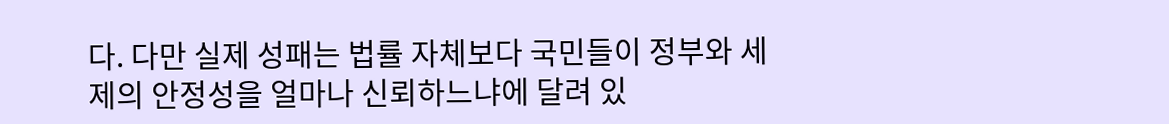다. 다만 실제 성패는 법률 자체보다 국민들이 정부와 세제의 안정성을 얼마나 신뢰하느냐에 달려 있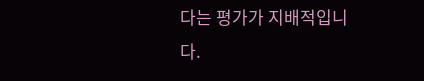다는 평가가 지배적입니다.